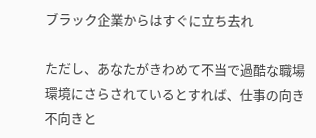ブラック企業からはすぐに立ち去れ

ただし、あなたがきわめて不当で過酷な職場環境にさらされているとすれば、仕事の向き不向きと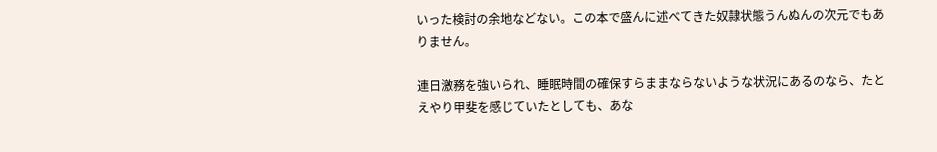いった検討の余地などない。この本で盛んに述べてきた奴隷状態うんぬんの次元でもありません。

連日激務を強いられ、睡眠時間の確保すらままならないような状況にあるのなら、たとえやり甲斐を感じていたとしても、あな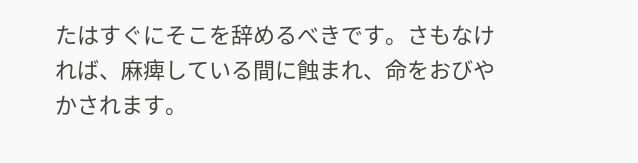たはすぐにそこを辞めるべきです。さもなければ、麻痺している間に蝕まれ、命をおびやかされます。